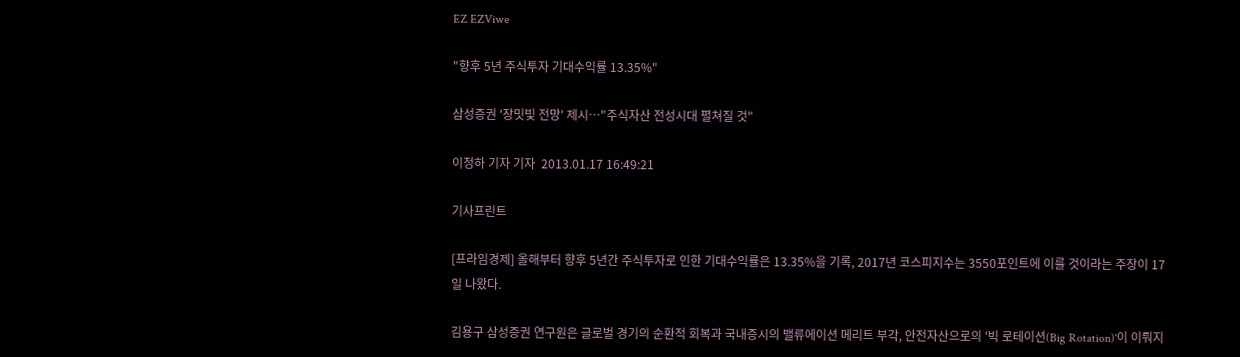EZ EZViwe

"향후 5년 주식투자 기대수익률 13.35%"

삼성증권 '장밋빛 전망' 제시…"주식자산 전성시대 펼쳐질 것"

이정하 기자 기자  2013.01.17 16:49:21

기사프린트

[프라임경제] 올해부터 향후 5년간 주식투자로 인한 기대수익률은 13.35%을 기록, 2017년 코스피지수는 3550포인트에 이를 것이라는 주장이 17일 나왔다.

김용구 삼성증권 연구원은 글로벌 경기의 순환적 회복과 국내증시의 밸류에이션 메리트 부각, 안전자산으로의 '빅 로테이션(Big Rotation)'이 이뤄지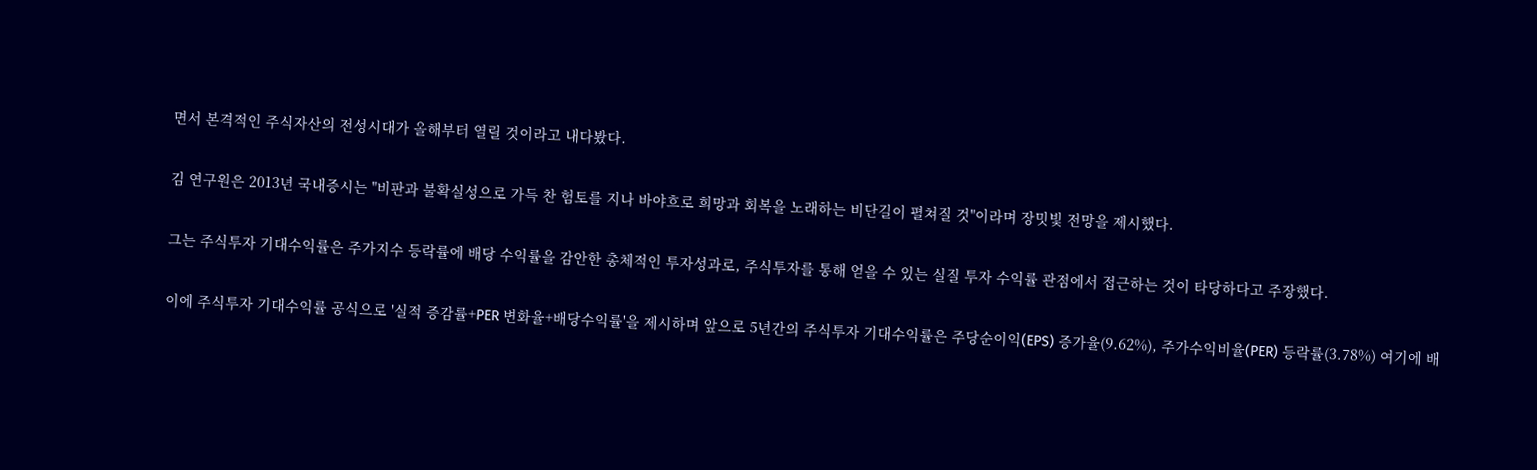면서 본격적인 주식자산의 전성시대가 올해부터 열릴 것이라고 내다봤다.

김 연구원은 2013년 국내증시는 "비판과 불확실성으로 가득 찬 험토를 지나 바야흐로 희망과 회복을 노래하는 비단길이 펼쳐질 것"이라며 장밋빛 전망을 제시했다.

그는 주식투자 기대수익률은 주가지수 등락률에 배당 수익률을 감안한 총체적인 투자성과로, 주식투자를 통해 얻을 수 있는 실질 투자 수익률 관점에서 접근하는 것이 타당하다고 주장했다.

이에 주식투자 기대수익률 공식으로 '실적 증감률+PER 변화율+배당수익률'을 제시하며 앞으로 5년간의 주식투자 기대수익률은 주당순이익(EPS) 증가율(9.62%), 주가수익비율(PER) 등락률(3.78%) 여기에 배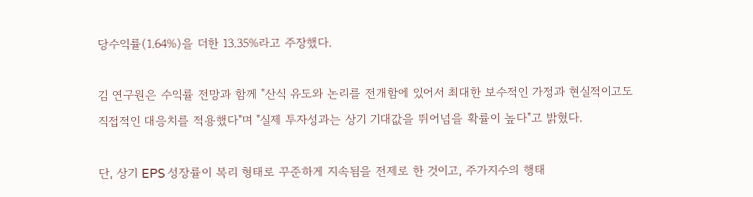당수익률(1.64%)을 더한 13.35%라고 주장했다.

김 연구원은 수익률 전망과 함께 "산식 유도와 논리를 전개함에 있어서 최대한 보수적인 가정과 현실적이고도 직접적인 대응치를 적용했다"며 "실제 투자성과는 상기 기대값을 뛰어넘을 확률이 높다"고 밝혔다.

단, 상기 EPS 성장률이 복리 형태로 꾸준하게 지속됨을 전제로 한 것이고, 주가지수의 행태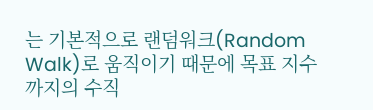는 기본적으로 랜덤워크(Random Walk)로 움직이기 때문에 목표 지수까지의 수직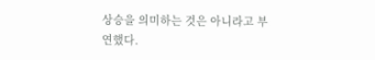상승을 의미하는 것은 아니라고 부연했다.